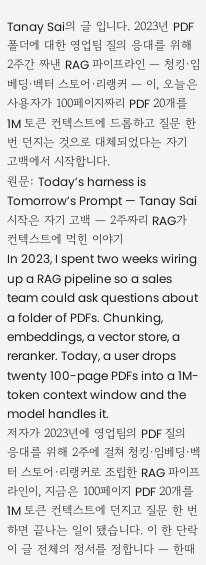Tanay Sai의 글 입니다. 2023년 PDF 폴더에 대한 영업팀 질의 응대를 위해 2주간 짜낸 RAG 파이프라인 — 청킹·임베딩·벡터 스토어·리랭커 — 이, 오늘은 사용자가 100페이지짜리 PDF 20개를 1M 토큰 컨텍스트에 드롭하고 질문 한 번 던지는 것으로 대체되었다는 자기 고백에서 시작합니다.
원문: Today’s harness is Tomorrow’s Prompt — Tanay Sai
시작은 자기 고백 — 2주짜리 RAG가 컨텍스트에 먹힌 이야기
In 2023, I spent two weeks wiring up a RAG pipeline so a sales team could ask questions about a folder of PDFs. Chunking, embeddings, a vector store, a reranker. Today, a user drops twenty 100-page PDFs into a 1M-token context window and the model handles it.
저자가 2023년에 영업팀의 PDF 질의 응대를 위해 2주에 걸쳐 청킹·임베딩·벡터 스토어·리랭커로 조립한 RAG 파이프라인이, 지금은 100페이지 PDF 20개를 1M 토큰 컨텍스트에 던지고 질문 한 번 하면 끝나는 일이 됐습니다. 이 한 단락이 글 전체의 정서를 정합니다 — 한때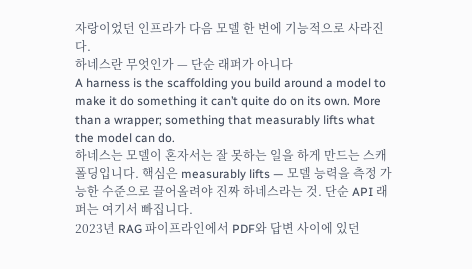자랑이었던 인프라가 다음 모델 한 번에 기능적으로 사라진다.
하네스란 무엇인가 — 단순 래퍼가 아니다
A harness is the scaffolding you build around a model to make it do something it can’t quite do on its own. More than a wrapper; something that measurably lifts what the model can do.
하네스는 모델이 혼자서는 잘 못하는 일을 하게 만드는 스캐폴딩입니다. 핵심은 measurably lifts — 모델 능력을 측정 가능한 수준으로 끌어올려야 진짜 하네스라는 것. 단순 API 래퍼는 여기서 빠집니다.
2023년 RAG 파이프라인에서 PDF와 답변 사이에 있던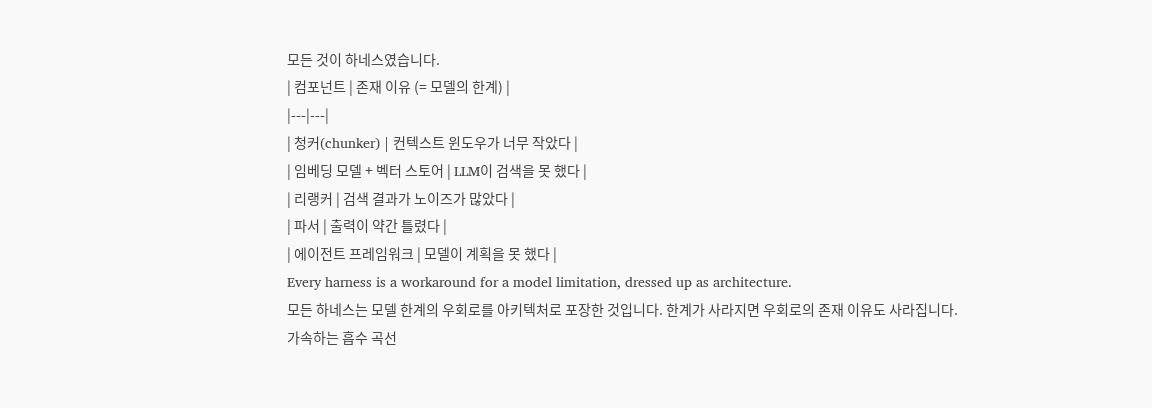모든 것이 하네스였습니다.
| 컴포넌트 | 존재 이유 (= 모델의 한계) |
|---|---|
| 청커(chunker) | 컨텍스트 윈도우가 너무 작았다 |
| 임베딩 모델 + 벡터 스토어 | LLM이 검색을 못 했다 |
| 리랭커 | 검색 결과가 노이즈가 많았다 |
| 파서 | 출력이 약간 틀렸다 |
| 에이전트 프레임워크 | 모델이 계획을 못 했다 |
Every harness is a workaround for a model limitation, dressed up as architecture.
모든 하네스는 모델 한계의 우회로를 아키텍처로 포장한 것입니다. 한계가 사라지면 우회로의 존재 이유도 사라집니다.
가속하는 흡수 곡선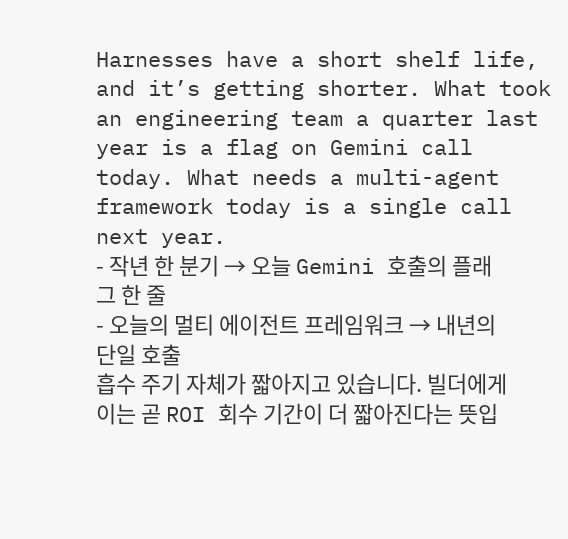Harnesses have a short shelf life, and it’s getting shorter. What took an engineering team a quarter last year is a flag on Gemini call today. What needs a multi-agent framework today is a single call next year.
- 작년 한 분기 → 오늘 Gemini 호출의 플래그 한 줄
- 오늘의 멀티 에이전트 프레임워크 → 내년의 단일 호출
흡수 주기 자체가 짧아지고 있습니다. 빌더에게 이는 곧 ROI 회수 기간이 더 짧아진다는 뜻입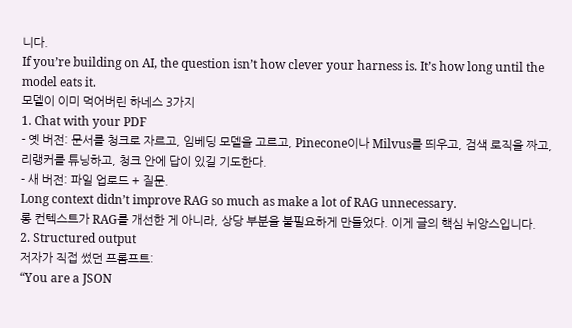니다.
If you’re building on AI, the question isn’t how clever your harness is. It’s how long until the model eats it.
모델이 이미 먹어버린 하네스 3가지
1. Chat with your PDF
- 옛 버전: 문서를 청크로 자르고, 임베딩 모델을 고르고, Pinecone이나 Milvus를 띄우고, 검색 로직을 짜고, 리랭커를 튜닝하고, 청크 안에 답이 있길 기도한다.
- 새 버전: 파일 업로드 + 질문.
Long context didn’t improve RAG so much as make a lot of RAG unnecessary.
롱 컨텍스트가 RAG를 개선한 게 아니라, 상당 부분을 불필요하게 만들었다. 이게 글의 핵심 뉘앙스입니다.
2. Structured output
저자가 직접 썼던 프롬프트:
“You are a JSON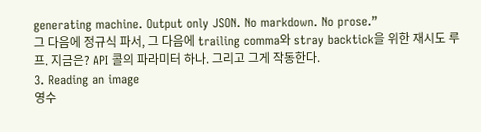generating machine. Output only JSON. No markdown. No prose.”
그 다음에 정규식 파서, 그 다음에 trailing comma와 stray backtick을 위한 재시도 루프. 지금은? API 콜의 파라미터 하나. 그리고 그게 작동한다.
3. Reading an image
영수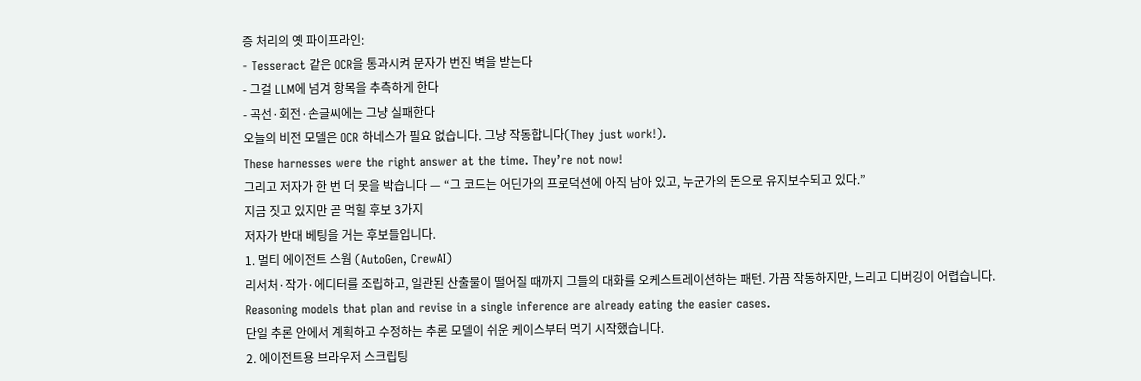증 처리의 옛 파이프라인:
- Tesseract 같은 OCR을 통과시켜 문자가 번진 벽을 받는다
- 그걸 LLM에 넘겨 항목을 추측하게 한다
- 곡선·회전·손글씨에는 그냥 실패한다
오늘의 비전 모델은 OCR 하네스가 필요 없습니다. 그냥 작동합니다(They just work!).
These harnesses were the right answer at the time. They’re not now!
그리고 저자가 한 번 더 못을 박습니다 — “그 코드는 어딘가의 프로덕션에 아직 남아 있고, 누군가의 돈으로 유지보수되고 있다.”
지금 짓고 있지만 곧 먹힐 후보 3가지
저자가 반대 베팅을 거는 후보들입니다.
1. 멀티 에이전트 스웜 (AutoGen, CrewAI)
리서처·작가·에디터를 조립하고, 일관된 산출물이 떨어질 때까지 그들의 대화를 오케스트레이션하는 패턴. 가끔 작동하지만, 느리고 디버깅이 어렵습니다.
Reasoning models that plan and revise in a single inference are already eating the easier cases.
단일 추론 안에서 계획하고 수정하는 추론 모델이 쉬운 케이스부터 먹기 시작했습니다.
2. 에이전트용 브라우저 스크립팅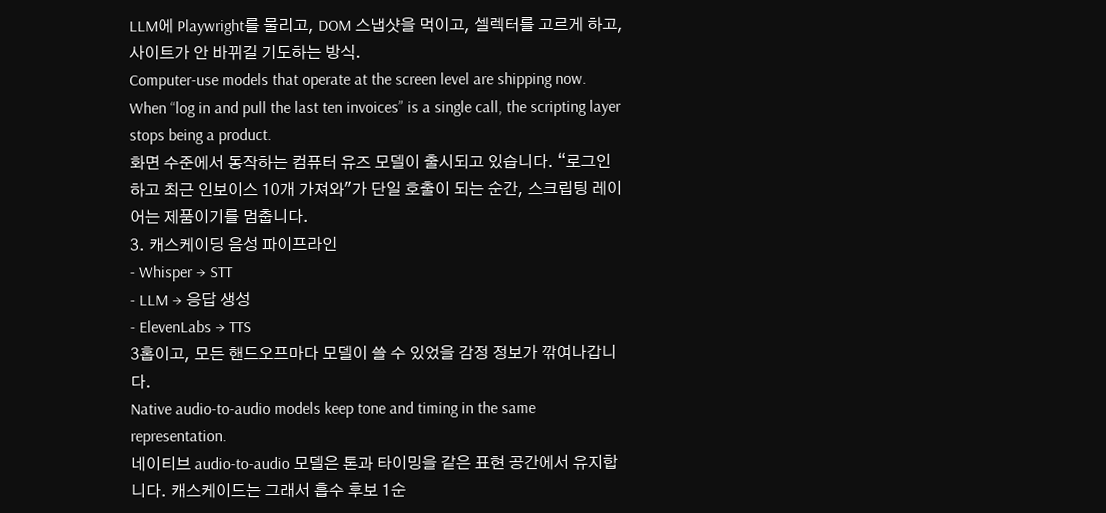LLM에 Playwright를 물리고, DOM 스냅샷을 먹이고, 셀렉터를 고르게 하고, 사이트가 안 바뀌길 기도하는 방식.
Computer-use models that operate at the screen level are shipping now. When “log in and pull the last ten invoices” is a single call, the scripting layer stops being a product.
화면 수준에서 동작하는 컴퓨터 유즈 모델이 출시되고 있습니다. “로그인하고 최근 인보이스 10개 가져와"가 단일 호출이 되는 순간, 스크립팅 레이어는 제품이기를 멈춥니다.
3. 캐스케이딩 음성 파이프라인
- Whisper → STT
- LLM → 응답 생성
- ElevenLabs → TTS
3홉이고, 모든 핸드오프마다 모델이 쓸 수 있었을 감정 정보가 깎여나갑니다.
Native audio-to-audio models keep tone and timing in the same representation.
네이티브 audio-to-audio 모델은 톤과 타이밍을 같은 표현 공간에서 유지합니다. 캐스케이드는 그래서 흡수 후보 1순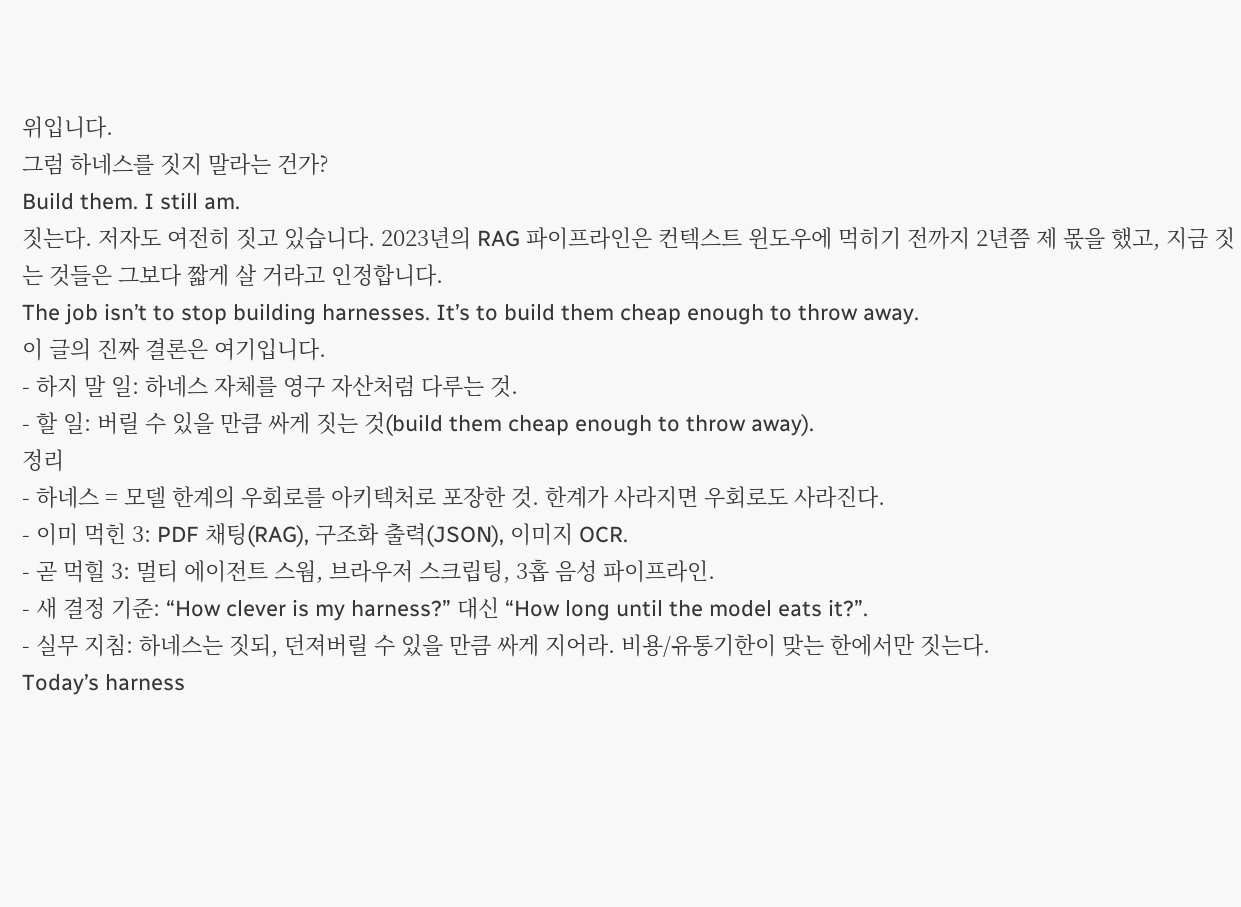위입니다.
그럼 하네스를 짓지 말라는 건가?
Build them. I still am.
짓는다. 저자도 여전히 짓고 있습니다. 2023년의 RAG 파이프라인은 컨텍스트 윈도우에 먹히기 전까지 2년쯤 제 몫을 했고, 지금 짓는 것들은 그보다 짧게 살 거라고 인정합니다.
The job isn’t to stop building harnesses. It’s to build them cheap enough to throw away.
이 글의 진짜 결론은 여기입니다.
- 하지 말 일: 하네스 자체를 영구 자산처럼 다루는 것.
- 할 일: 버릴 수 있을 만큼 싸게 짓는 것(build them cheap enough to throw away).
정리
- 하네스 = 모델 한계의 우회로를 아키텍처로 포장한 것. 한계가 사라지면 우회로도 사라진다.
- 이미 먹힌 3: PDF 채팅(RAG), 구조화 출력(JSON), 이미지 OCR.
- 곧 먹힐 3: 멀티 에이전트 스웜, 브라우저 스크립팅, 3홉 음성 파이프라인.
- 새 결정 기준: “How clever is my harness?” 대신 “How long until the model eats it?”.
- 실무 지침: 하네스는 짓되, 던져버릴 수 있을 만큼 싸게 지어라. 비용/유통기한이 맞는 한에서만 짓는다.
Today’s harness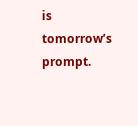is tomorrow’s prompt.